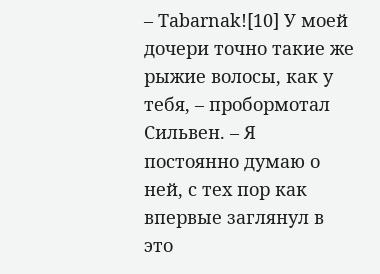– Tabarnak![10] У моей дочери точно такие же рыжие волосы, как у тебя, – пробормотал Сильвен. – Я постоянно думаю о ней, с тех пор как впервые заглянул в это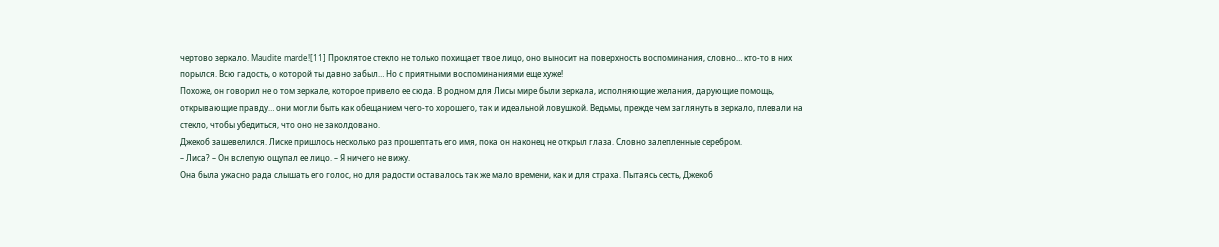чертово зеркало. Maudite marde![11] Проклятое стекло не только похищает твое лицо, оно выносит на поверхность воспоминания, словно… кто-то в них порылся. Всю гадость, о которой ты давно забыл… Но с приятными воспоминаниями еще хуже!
Похоже, он говорил не о том зеркале, которое привело ее сюда. В родном для Лисы мире были зеркала, исполняющие желания, дарующие помощь, открывающие правду… они могли быть как обещанием чего-то хорошего, так и идеальной ловушкой. Ведьмы, прежде чем заглянуть в зеркало, плевали на стекло, чтобы убедиться, что оно не заколдовано.
Джекоб зашевелился. Лиске пришлось несколько раз прошептать его имя, пока он наконец не открыл глаза. Словно залепленные серебром.
– Лиса? – Он вслепую ощупал ее лицо. – Я ничего не вижу.
Она была ужасно рада слышать его голос, но для радости оставалось так же мало времени, как и для страха. Пытаясь сесть, Джекоб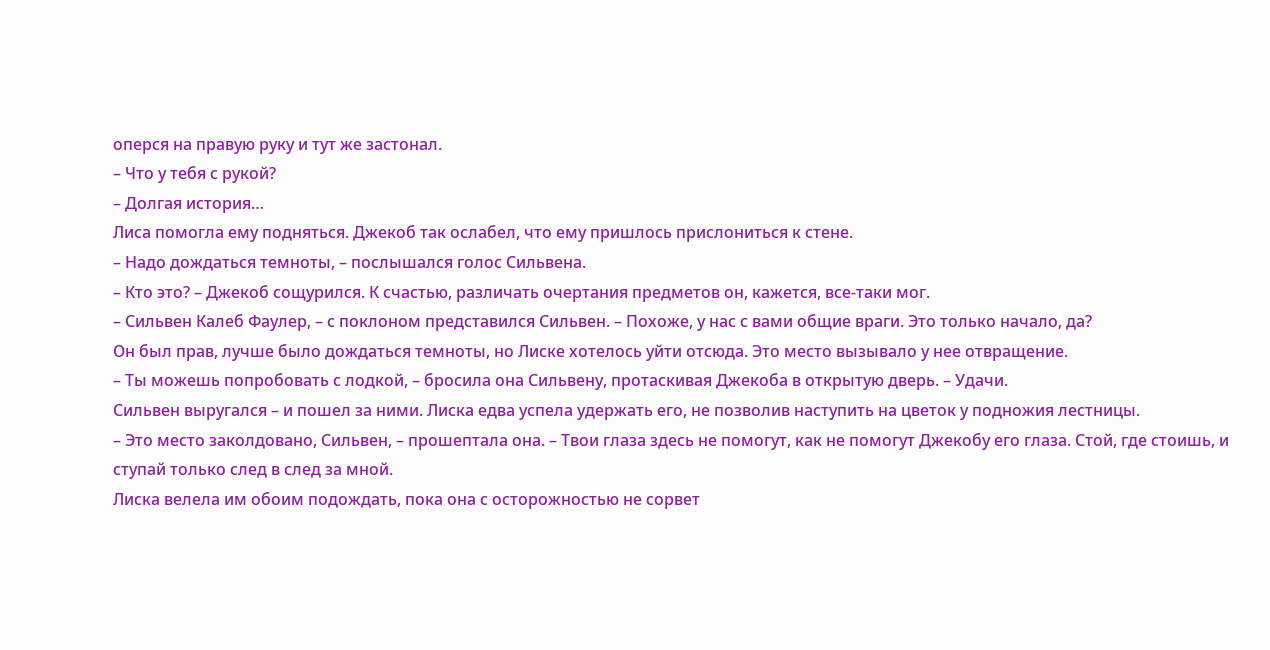оперся на правую руку и тут же застонал.
– Что у тебя с рукой?
– Долгая история…
Лиса помогла ему подняться. Джекоб так ослабел, что ему пришлось прислониться к стене.
– Надо дождаться темноты, – послышался голос Сильвена.
– Кто это? – Джекоб сощурился. К счастью, различать очертания предметов он, кажется, все-таки мог.
– Сильвен Калеб Фаулер, – с поклоном представился Сильвен. – Похоже, у нас с вами общие враги. Это только начало, да?
Он был прав, лучше было дождаться темноты, но Лиске хотелось уйти отсюда. Это место вызывало у нее отвращение.
– Ты можешь попробовать с лодкой, – бросила она Сильвену, протаскивая Джекоба в открытую дверь. – Удачи.
Сильвен выругался – и пошел за ними. Лиска едва успела удержать его, не позволив наступить на цветок у подножия лестницы.
– Это место заколдовано, Сильвен, – прошептала она. – Твои глаза здесь не помогут, как не помогут Джекобу его глаза. Стой, где стоишь, и ступай только след в след за мной.
Лиска велела им обоим подождать, пока она с осторожностью не сорвет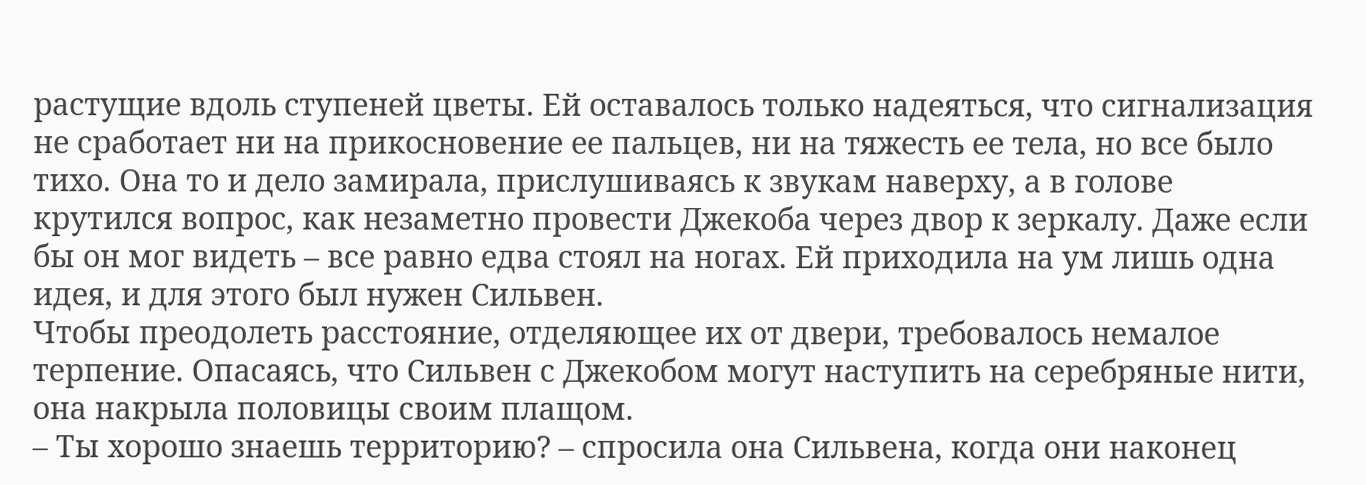растущие вдоль ступеней цветы. Ей оставалось только надеяться, что сигнализация не сработает ни на прикосновение ее пальцев, ни на тяжесть ее тела, но все было тихо. Она то и дело замирала, прислушиваясь к звукам наверху, а в голове крутился вопрос, как незаметно провести Джекоба через двор к зеркалу. Даже если бы он мог видеть – все равно едва стоял на ногах. Ей приходила на ум лишь одна идея, и для этого был нужен Сильвен.
Чтобы преодолеть расстояние, отделяющее их от двери, требовалось немалое терпение. Опасаясь, что Сильвен с Джекобом могут наступить на серебряные нити, она накрыла половицы своим плащом.
– Ты хорошо знаешь территорию? – спросила она Сильвена, когда они наконец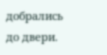добрались до двери.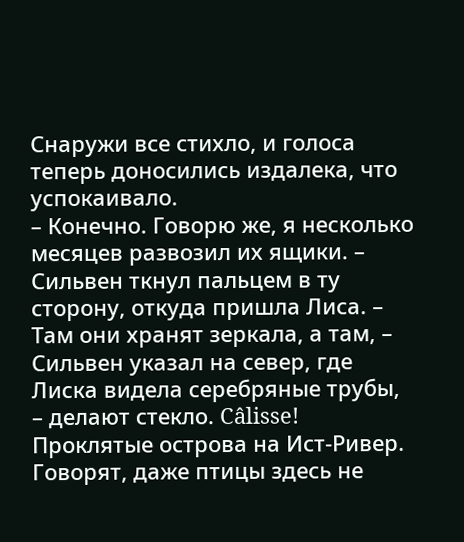Снаружи все стихло, и голоса теперь доносились издалека, что успокаивало.
– Конечно. Говорю же, я несколько месяцев развозил их ящики. – Сильвен ткнул пальцем в ту сторону, откуда пришла Лиса. – Там они хранят зеркала, а там, – Сильвен указал на север, где Лиска видела серебряные трубы, – делают стекло. Câlisse! Проклятые острова на Ист-Ривер. Говорят, даже птицы здесь не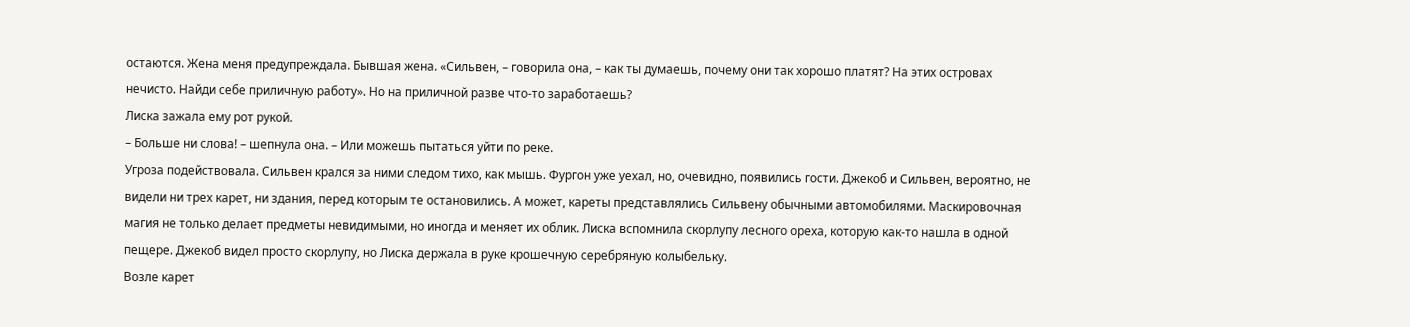остаются. Жена меня предупреждала. Бывшая жена. «Сильвен, – говорила она, – как ты думаешь, почему они так хорошо платят? На этих островах нечисто. Найди себе приличную работу». Но на приличной разве что-то заработаешь?
Лиска зажала ему рот рукой.
– Больше ни слова! – шепнула она. – Или можешь пытаться уйти по реке.
Угроза подействовала. Сильвен крался за ними следом тихо, как мышь. Фургон уже уехал, но, очевидно, появились гости. Джекоб и Сильвен, вероятно, не видели ни трех карет, ни здания, перед которым те остановились. А может, кареты представлялись Сильвену обычными автомобилями. Маскировочная магия не только делает предметы невидимыми, но иногда и меняет их облик. Лиска вспомнила скорлупу лесного ореха, которую как-то нашла в одной пещере. Джекоб видел просто скорлупу, но Лиска держала в руке крошечную серебряную колыбельку.
Возле карет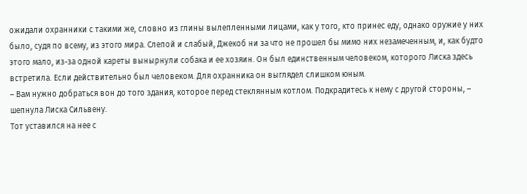ожидали охранники с такими же, словно из глины вылепленными лицами, как у того, кто принес еду, однако оружие у них было, судя по всему, из этого мира. Слепой и слабый, Джекоб ни за что не прошел бы мимо них незамеченным, и, как будто этого мало, из-за одной кареты вынырнули собака и ее хозяин. Он был единственным человеком, которого Лиска здесь встретила. Если действительно был человеком. Для охранника он выглядел слишком юным.
– Вам нужно добраться вон до того здания, которое перед стеклянным котлом. Подкрадитесь к нему с другой стороны, – шепнула Лиска Сильвену.
Тот уставился на нее с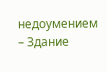недоумением
– Здание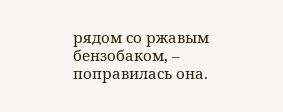рядом со ржавым бензобаком, – поправилась она.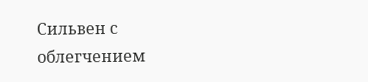Сильвен с облегчением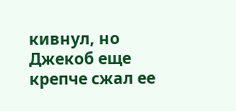кивнул, но Джекоб еще крепче сжал ее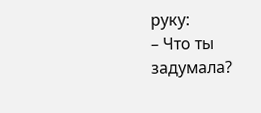руку:
– Что ты задумала?